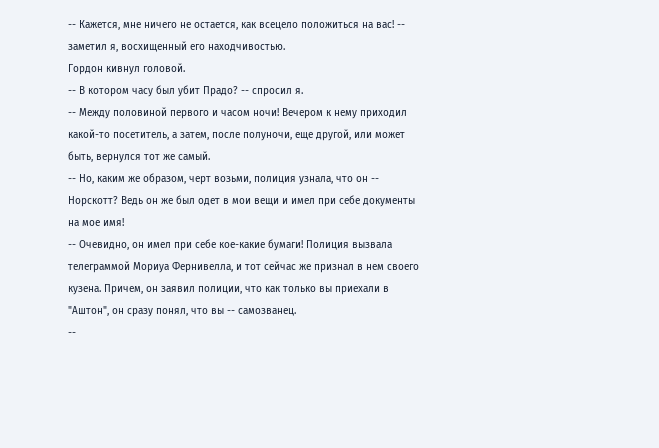-- Кажется, мне ничего не остается, как всецело положиться на вас! -- заметил я, восхищенный его находчивостью.
Гордон кивнул головой.
-- В котором часу был убит Прадо? -- спросил я.
-- Между половиной первого и часом ночи! Вечером к нему приходил какой-то посетитель, а затем, после полуночи, еще другой, или может быть, вернулся тот же самый.
-- Но, каким же образом, черт возьми, полиция узнала, что он -- Норскотт? Ведь он же был одет в мои вещи и имел при себе документы на мое имя!
-- Очевидно, он имел при себе кое-какие бумаги! Полиция вызвала телеграммой Мориуа Фернивелла, и тот сейчас же признал в нем своего кузена. Причем, он заявил полиции, что как только вы приехали в "Аштон", он сразу понял, что вы -- самозванец.
--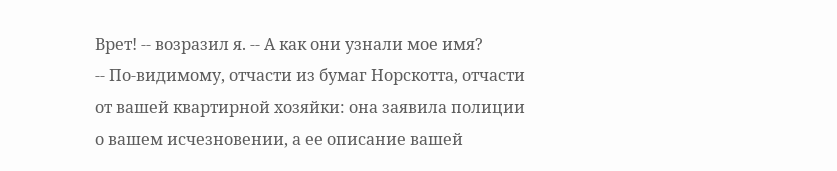Врет! -- возразил я. -- А как они узнали мое имя?
-- По-видимому, отчасти из бумаг Норскотта, отчасти от вашей квартирной хозяйки: она заявила полиции о вашем исчезновении, а ее описание вашей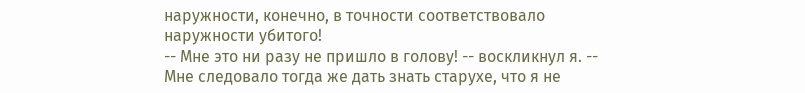наружности, конечно, в точности соответствовало наружности убитого!
-- Мне это ни разу не пришло в голову! -- воскликнул я. -- Мне следовало тогда же дать знать старухе, что я не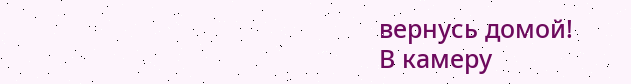вернусь домой!
В камеру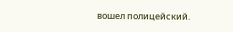вошел полицейский.